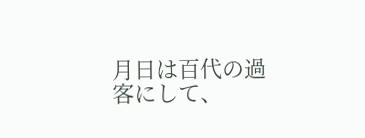月日は百代の過客にして、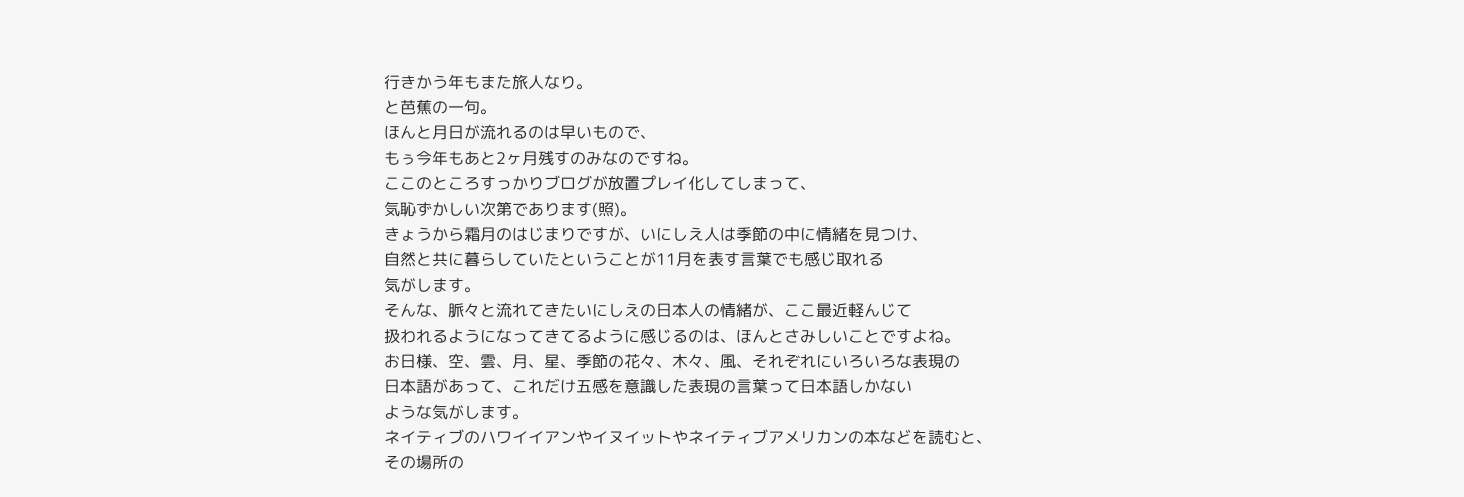行きかう年もまた旅人なり。
と芭蕉の一句。
ほんと月日が流れるのは早いもので、
もぅ今年もあと2ヶ月残すのみなのですね。
ここのところすっかりブログが放置プレイ化してしまって、
気恥ずかしい次第であります(照)。
きょうから霜月のはじまりですが、いにしえ人は季節の中に情緒を見つけ、
自然と共に暮らしていたということが11月を表す言葉でも感じ取れる
気がします。
そんな、脈々と流れてきたいにしえの日本人の情緒が、ここ最近軽んじて
扱われるようになってきてるように感じるのは、ほんとさみしいことですよね。
お日様、空、雲、月、星、季節の花々、木々、風、それぞれにいろいろな表現の
日本語があって、これだけ五感を意識した表現の言葉って日本語しかない
ような気がします。
ネイティブのハワイイアンやイヌイットやネイティブアメリカンの本などを読むと、
その場所の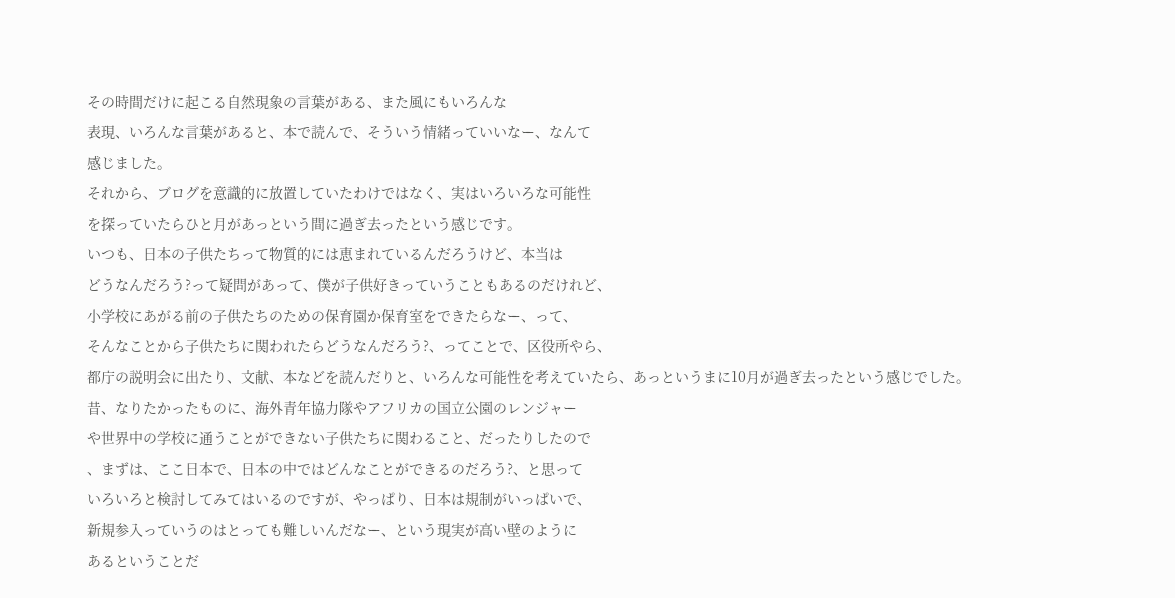その時間だけに起こる自然現象の言葉がある、また風にもいろんな
表現、いろんな言葉があると、本で読んで、そういう情緒っていいなー、なんて
感じました。
それから、ブログを意識的に放置していたわけではなく、実はいろいろな可能性
を探っていたらひと月があっという間に過ぎ去ったという感じです。
いつも、日本の子供たちって物質的には恵まれているんだろうけど、本当は
どうなんだろう?って疑問があって、僕が子供好きっていうこともあるのだけれど、
小学校にあがる前の子供たちのための保育園か保育室をできたらなー、って、
そんなことから子供たちに関われたらどうなんだろう?、ってことで、区役所やら、
都庁の説明会に出たり、文献、本などを読んだりと、いろんな可能性を考えていたら、あっというまに10月が過ぎ去ったという感じでした。
昔、なりたかったものに、海外青年協力隊やアフリカの国立公園のレンジャー
や世界中の学校に通うことができない子供たちに関わること、だったりしたので
、まずは、ここ日本で、日本の中ではどんなことができるのだろう?、と思って
いろいろと検討してみてはいるのですが、やっぱり、日本は規制がいっぱいで、
新規参入っていうのはとっても難しいんだなー、という現実が高い壁のように
あるということだ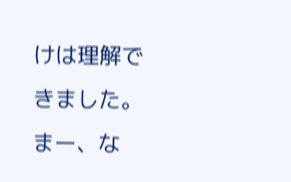けは理解できました。
まー、な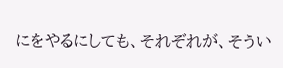にをやるにしても、それぞれが、そうい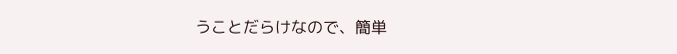うことだらけなので、簡単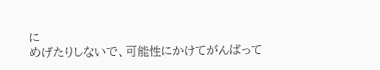に
めげたりしないで、可能性にかけてがんばって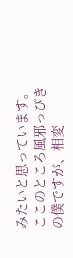みたいと思っています。
ここのところ風邪っぴきの僕ですが、相変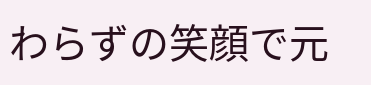わらずの笑顔で元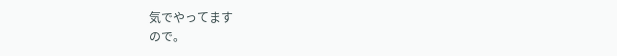気でやってます
ので。